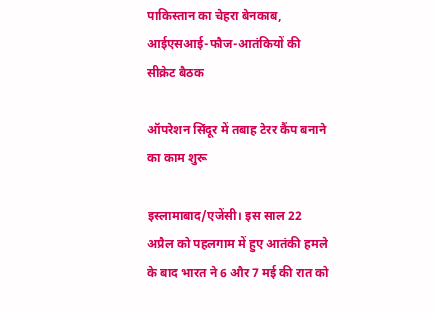पाकिस्तान का चेहरा बेनकाब, आईएसआई-फौज-आतंकियों की सीक्रेट बैठक

ऑपरेशन सिंदूर में तबाह टेरर कैंप बनाने का काम शुरू

इस्लामाबाद/एजेंसी। इस साल 22 अप्रैल को पहलगाम में हुए आतंकी हमले के बाद भारत ने 6 और 7 मई की रात को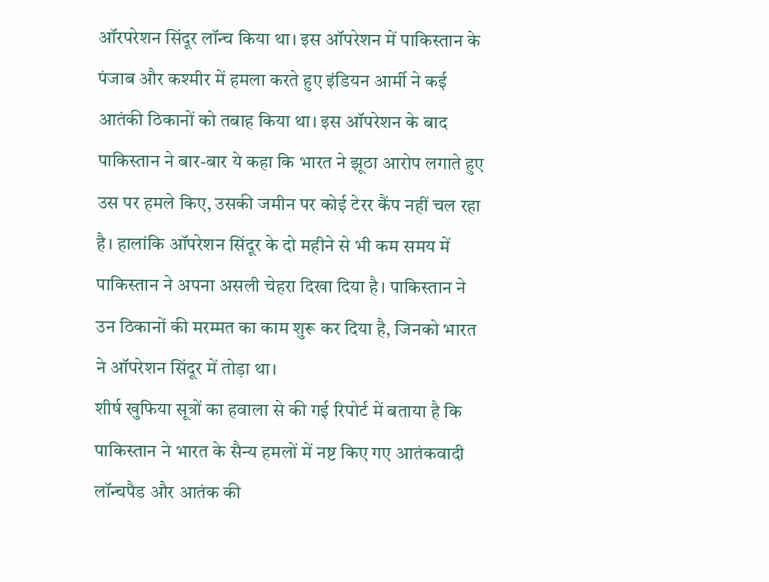ऑरपरेशन सिंदूर लॉन्च किया था। इस ऑपरेशन में पाकिस्तान के पंजाब और कश्मीर में हमला करते हुए इंडियन आर्मी ने कई आतंकी ठिकानों को तबाह किया था। इस ऑपरेशन के बाद पाकिस्तान ने बार-बार ये कहा कि भारत ने झूठा आरोप लगाते हुए उस पर हमले किए, उसकी जमीन पर कोई टेरर कैंप नहीं चल रहा है। हालांकि ऑपरेशन सिंदूर के दो महीने से भी कम समय में पाकिस्तान ने अपना असली चेहरा दिखा दिया है। पाकिस्तान ने उन ठिकानों की मरम्मत का काम शुरू कर दिया है, जिनको भारत ने ऑपरेशन सिंदूर में तोड़ा था।
शीर्ष खुफिया सूत्रों का हवाला से की गई रिपोर्ट में बताया है कि पाकिस्तान ने भारत के सैन्य हमलों में नष्ट किए गए आतंकवादी लॉन्चपैड और आतंक की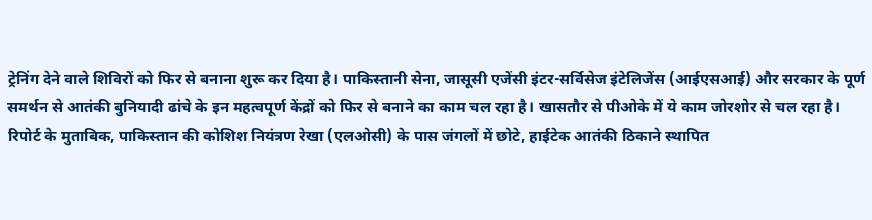ट्रेनिंग देने वाले शिविरों को फिर से बनाना शुरू कर दिया है। पाकिस्तानी सेना, जासूसी एजेंसी इंटर-सर्विसेज इंटेलिजेंस (आईएसआई) और सरकार के पूर्ण समर्थन से आतंकी बुनियादी ढांचे के इन महत्वपूर्ण केंद्रों को फिर से बनाने का काम चल रहा है। खासतौर से पीओके में ये काम जोरशोर से चल रहा है।
रिपोर्ट के मुताबिक, पाकिस्तान की कोशिश नियंत्रण रेखा (एलओसी) के पास जंगलों में छोटे, हाईटेक आतंकी ठिकाने स्थापित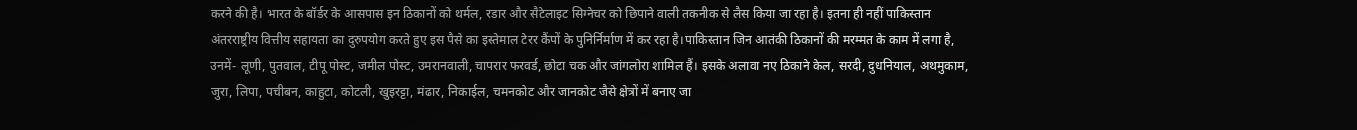करने की है। भारत के बॉर्डर के आसपास इन ठिकानों को थर्मल, रडार और सैटेलाइट सिग्नेचर को छिपाने वाली तकनीक से लैस किया जा रहा है। इतना ही नहीं पाकिस्तान अंतरराष्ट्रीय वित्तीय सहायता का दुरुपयोग करते हुए इस पैसे का इस्तेमाल टेरर कैंपों के पुनिर्निर्माण में कर रहा है।पाकिस्तान जिन आतंकी ठिकानों की मरम्मत के काम में लगा है, उनमें- लूणी, पुतवाल, टीपू पोस्ट, जमील पोस्ट, उमरानवाली, चापरार फरवर्ड, छोटा चक और जांगलोरा शामिल हैं। इसके अलावा नए ठिकाने केल, सरदी, दुधनियाल, अथमुकाम, जुरा, लिपा, पचीबन, काहुटा, कोटली, खुइरट्टा, मंढार, निकाईल, चमनकोट और जानकोट जैसे क्षेत्रों में बनाए जा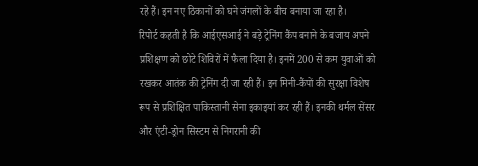रहे हैं। इन नए ठिकानों को घने जंगलों के बीच बनाया जा रहा है।
रिपोर्ट कहती है कि आईएसआई ने बड़े ट्रेनिंग कैंप बनाने के बजाय अपने प्रशिक्षण को छोटे शिविरों में फैला दिया है। इनमें 200 से कम युवाओं को रखकर आतंक की ट्रेनिंग दी जा रही हैं। इन मिनी-कैंपों की सुरक्षा विशेष रूप से प्रशिक्षित पाकिस्तानी सेना इकाइयां कर रही हैं। इनकी थर्मल सेंसर और एंटी-ड्रोन सिस्टम से निगरानी की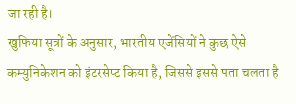जा रही है।
खुफिया सूत्रों के अनुसार, भारतीय एजेंसियों ने कुछ ऐसे कम्युनिकेशन को इंटरसेप्ट किया है, जिससे इससे पता चलता है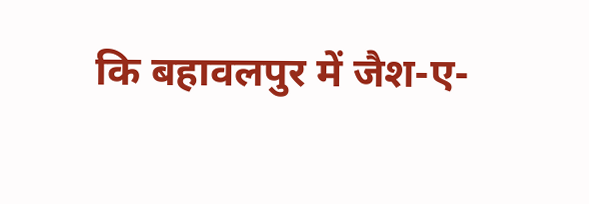कि बहावलपुर में जैश-ए-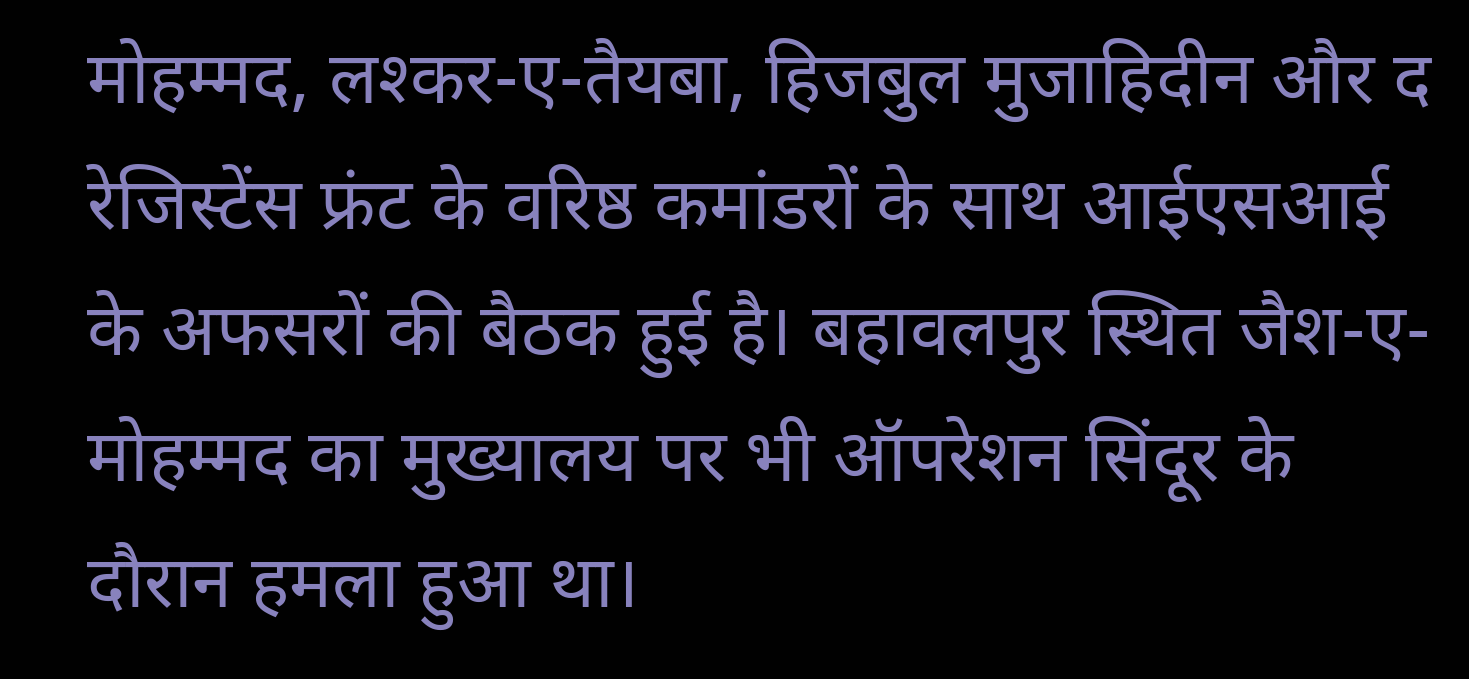मोहम्मद, लश्कर-ए-तैयबा, हिजबुल मुजाहिदीन और द रेजिस्टेंस फ्रंट के वरिष्ठ कमांडरों के साथ आईएसआई के अफसरों की बैठक हुई है। बहावलपुर स्थित जैश-ए-मोहम्मद का मुख्यालय पर भी ऑपरेशन सिंदूर के दौरान हमला हुआ था।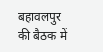बहावलपुर की बैठक में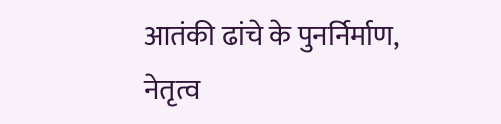आतंकी ढांचे के पुनर्निर्माण, नेतृत्व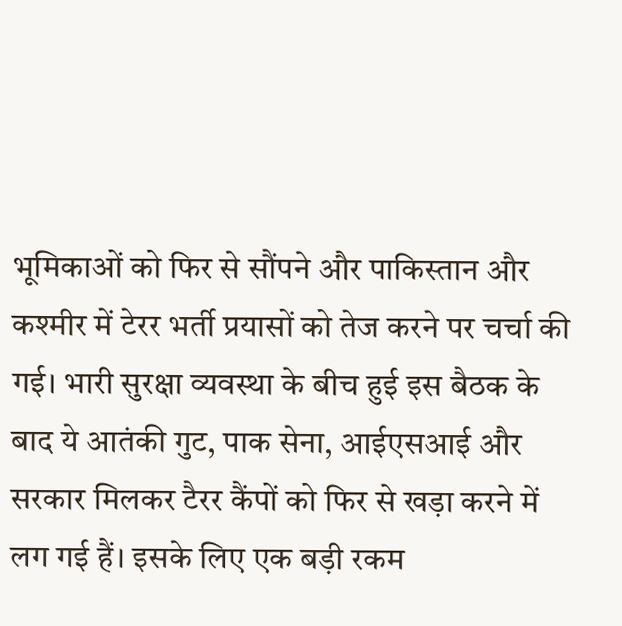भूमिकाओं को फिर से सौंपने और पाकिस्तान और कश्मीर में टेरर भर्ती प्रयासों को तेज करने पर चर्चा की गई। भारी सुरक्षा व्यवस्था के बीच हुई इस बैठक के बाद ये आतंकी गुट, पाक सेना, आईएसआई और सरकार मिलकर टैरर कैंपों को फिर से खड़ा करने में लग गई हैं। इसके लिए एक बड़ी रकम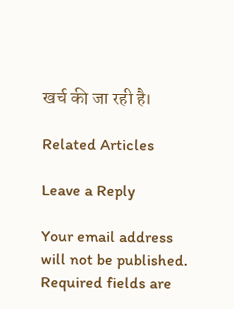खर्च की जा रही है।

Related Articles

Leave a Reply

Your email address will not be published. Required fields are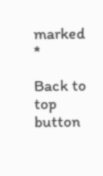marked *

Back to top button